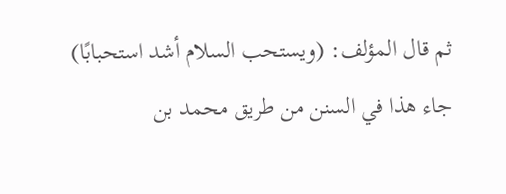ثم قال المؤلف: (ويستحب السلام أشد استحبابًا)
جاء هذا في السنن من طريق محمد بن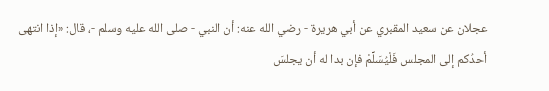عجلان عن سعيد المقبري عن أبي هريرة - رضي الله عنه: أن النبي - صلى الله عليه وسلم -، قال: «إذا انتهى أحدُكم إلى المجلس فَلْيُسَلِّمْ فإن بدا له أن يجلسَ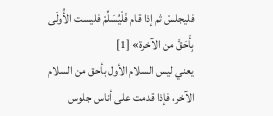فليجلسْ ثم إذا قام فَلْيُسَلِّمْ فليست الأُولَى بِأَحَقَّ من الآخرة» [1]
يعني ليس السلام الأول بأحق من السلام الآخر، فإذا قدمت على أناس جلوس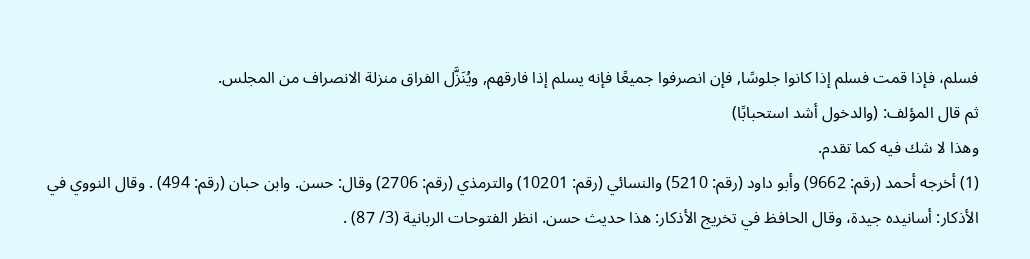فسلم، فإذا قمت فسلم إذا كانوا جلوسًا, فإن انصرفوا جميعًا فإنه يسلم إذا فارقهم, ويُنَزَّل الفراق منزلة الانصراف من المجلس.
ثم قال المؤلف: (والدخول أشد استحبابًا)
وهذا لا شك فيه كما تقدم.
(1) أخرجه أحمد (رقم: 9662) وأبو داود (رقم: 5210) والنسائي (رقم: 10201) والترمذي (رقم: 2706) وقال: حسن. وابن حبان (رقم: 494) . وقال النووي في الأذكار: أسانيده جيدة، وقال الحافظ في تخريج الأذكار: هذا حديث حسن. انظر الفتوحات الربانية (3/ 87) .